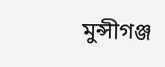মুন্সীগঞ্জ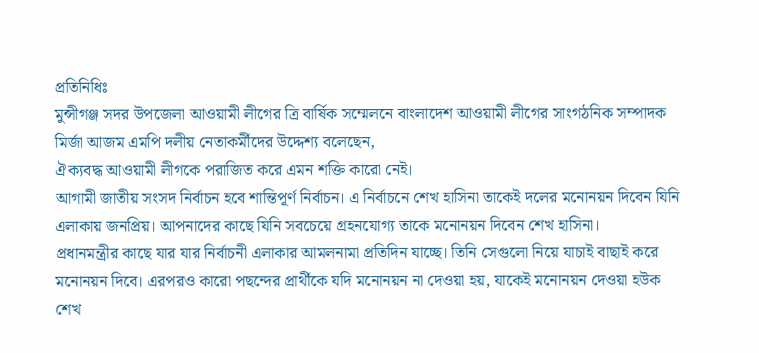প্রতিনিধিঃ
মুন্সীগঞ্জ সদর উপজেলা আওয়ামী লীগের ত্রি বার্ষিক সম্মেলনে বাংলাদেশ আওয়ামী লীগের সাংগঠনিক সম্পাদক মির্জা আজম এমপি দলীয় নেতাকর্মীদের উদ্দেশ্য বলেছেন,
ঐক্যবদ্ধ আওয়ামী লীগকে পরাজিত করে এমন শক্তি কারো নেই।
আগামী জাতীয় সংসদ নির্বাচন হবে শান্তিপূর্ণ নির্বাচন। এ নির্বাচনে শেখ হাসিনা তাকেই দলের মনোনয়ন দিবেন যিনি এলাকায় জনপ্রিয়। আপনাদের কাছে যিনি সবচেয়ে গ্রহনযোগ্য তাকে মনোনয়ন দিবেন শেখ হাসিনা।
প্রধানমন্ত্রীর কাছে যার যার নির্বাচনী এলাকার আমলনামা প্রতিদিন যাচ্ছে। তিনি সেগুলো নিয়ে যাচাই বাছাই করে মনোনয়ন দিবে। এরপরও কারো পছন্দের প্রার্থীকে যদি মনোনয়ন না দেওয়া হয়, যাকেই মনোনয়ন দেওয়া হউক শেখ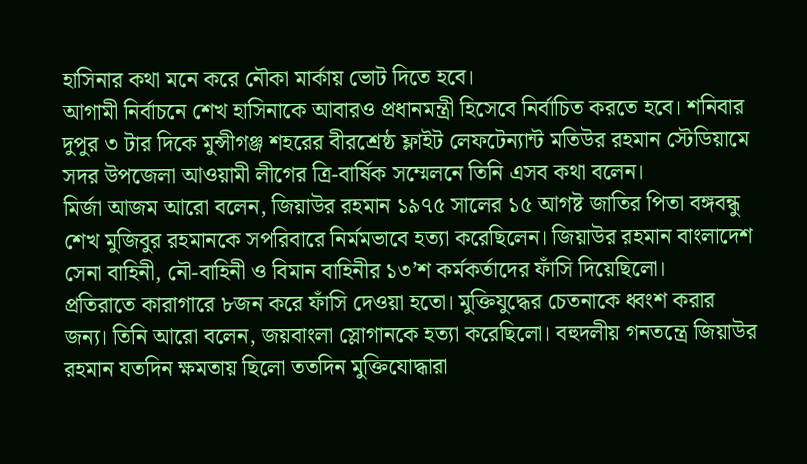হাসিনার কথা মনে করে নৌকা মার্কায় ভোট দিতে হবে।
আগামী নির্বাচনে শেখ হাসিনাকে আবারও প্রধানমন্ত্রী হিসেবে নির্বাচিত করতে হবে। শনিবার দুপুর ৩ টার দিকে মুন্সীগঞ্জ শহরের বীরশ্রেষ্ঠ ফ্লাইট লেফটেন্যান্ট মতিউর রহমান স্টেডিয়ামে সদর উপজেলা আওয়ামী লীগের ত্রি-বার্ষিক সম্মেলনে তিনি এসব কথা বলেন।
মির্জা আজম আরো বলেন, জিয়াউর রহমান ১৯৭৫ সালের ১৫ আগষ্ট জাতির পিতা বঙ্গবন্ধু শেখ মুজিবুর রহমানকে সপরিবারে নির্মমভাবে হত্যা করেছিলেন। জিয়াউর রহমান বাংলাদেশ সেনা বাহিনী, নৌ-বাহিনী ও বিমান বাহিনীর ১৩’শ কর্মকর্তাদের ফাঁসি দিয়েছিলো।
প্রতিরাতে কারাগারে ৮জন করে ফাঁসি দেওয়া হতো। মুক্তিযুদ্ধের চেতনাকে ধ্বংশ করার জন্য। তিনি আরো বলেন, জয়বাংলা স্লোগানকে হত্যা করেছিলো। বহুদলীয় গনতন্ত্রে জিয়াউর রহমান যতদিন ক্ষমতায় ছিলো ততদিন মুক্তিযোদ্ধারা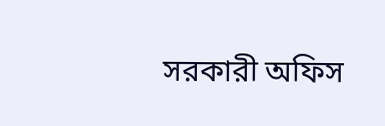সরকারী অফিস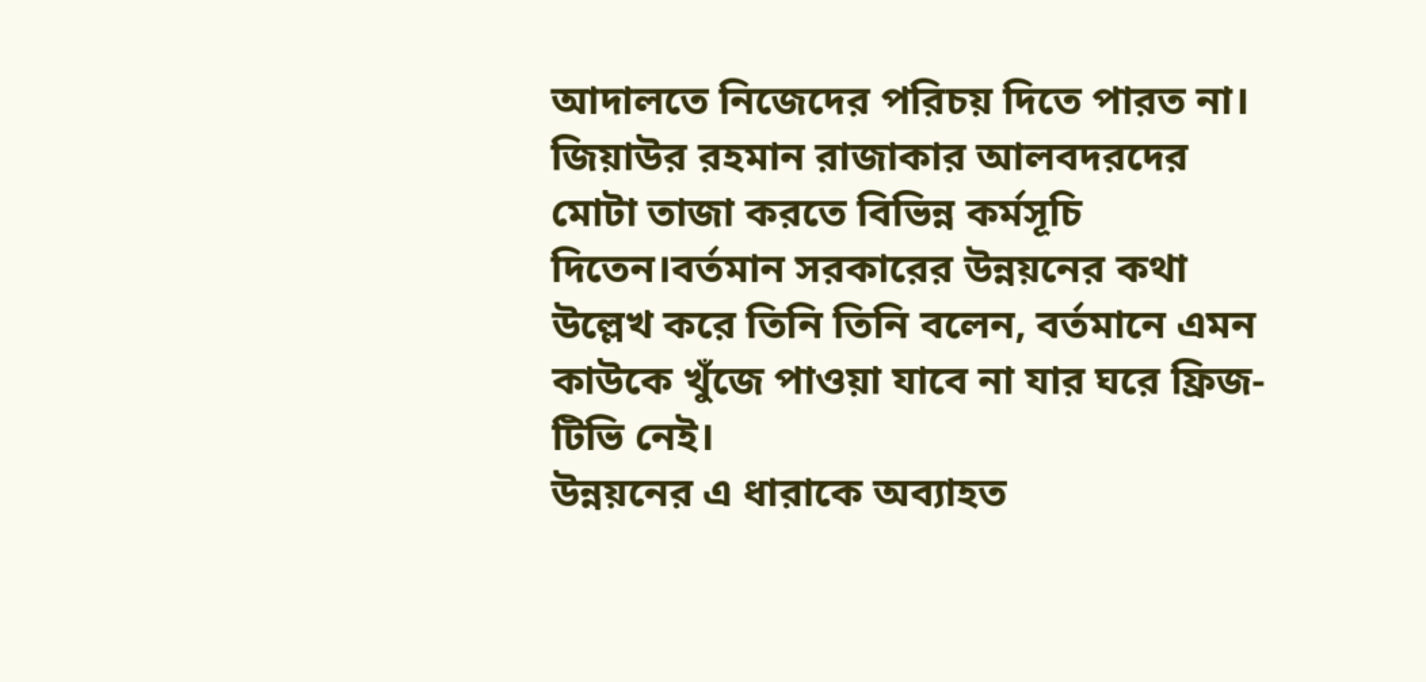আদালতে নিজেদের পরিচয় দিতে পারত না।
জিয়াউর রহমান রাজাকার আলবদরদের মোটা তাজা করতে বিভিন্ন কর্মসূচি দিতেন।বর্তমান সরকারের উন্নয়নের কথা উল্লেখ করে তিনি তিনি বলেন, বর্তমানে এমন কাউকে খুঁজে পাওয়া যাবে না যার ঘরে ফ্রিজ-টিভি নেই।
উন্নয়নের এ ধারাকে অব্যাহত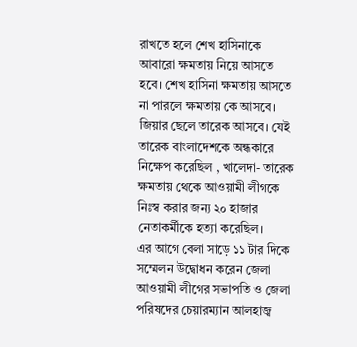রাখতে হলে শেখ হাসিনাকে আবারো ক্ষমতায় নিয়ে আসতে হবে। শেখ হাসিনা ক্ষমতায় আসতে না পারলে ক্ষমতায় কে আসবে।
জিয়ার ছেলে তারেক আসবে। যেই তারেক বাংলাদেশকে অন্ধকারে নিক্ষেপ করেছিল , খালেদা- তারেক ক্ষমতায় থেকে আওয়ামী লীগকে নিঃস্ব করার জন্য ২০ হাজার নেতাকর্মীকে হত্যা করেছিল।
এর আগে বেলা সাড়ে ১১ টার দিকে সম্মেলন উদ্বোধন করেন জেলা আওয়ামী লীগের সভাপতি ও জেলা পরিষদের চেয়ারম্যান আলহাজ্ব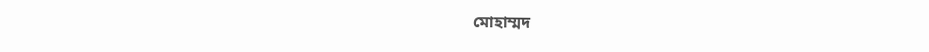মোহাম্মদ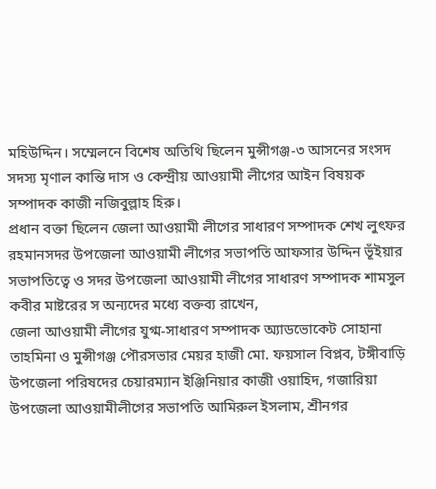মহিউদ্দিন। সম্মেলনে বিশেষ অতিথি ছিলেন মুন্সীগঞ্জ-৩ আসনের সংসদ সদস্য মৃণাল কান্তি দাস ও কেন্দ্রীয় আওয়ামী লীগের আইন বিষয়ক সম্পাদক কাজী নজিবুল্লাহ হিরু।
প্রধান বক্তা ছিলেন জেলা আওয়ামী লীগের সাধারণ সম্পাদক শেখ লুৎফর রহমানসদর উপজেলা আওয়ামী লীগের সভাপতি আফসার উদ্দিন ভূঁইয়ার সভাপতিত্বে ও সদর উপজেলা আওয়ামী লীগের সাধারণ সম্পাদক শামসুল কবীর মাষ্টরের স অন্যদের মধ্যে বক্তব্য রাখেন,
জেলা আওয়ামী লীগের যুগ্ম-সাধারণ সম্পাদক অ্যাডভোকেট সোহানা তাহমিনা ও মুন্সীগঞ্জ পৌরসভার মেয়র হাজী মো. ফয়সাল বিপ্লব, টঙ্গীবাড়ি উপজেলা পরিষদের চেয়ারম্যান ইঞ্জিনিয়ার কাজী ওয়াহিদ, গজারিয়া উপজেলা আওয়ামীলীগের সভাপতি আমিরুল ইসলাম, শ্রীনগর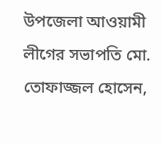উপজেলা আওয়ামী লীগের সভাপতি মো. তোফাজ্জল হোসেন,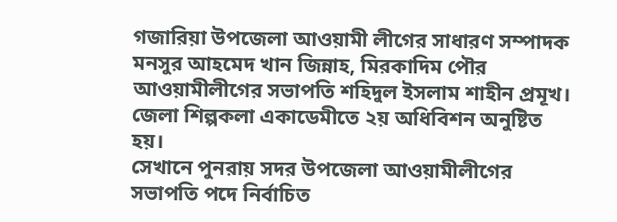গজারিয়া উপজেলা আওয়ামী লীগের সাধারণ সম্পাদক মনসুর আহমেদ খান জিন্নাহ, মিরকাদিম পৌর আওয়ামীলীগের সভাপতি শহিদুল ইসলাম শাহীন প্রমূখ। জেলা শিল্পকলা একাডেমীতে ২য় অধিবিশন অনুষ্টিত হয়।
সেখানে পুনরায় সদর উপজেলা আওয়ামীলীগের সভাপতি পদে নির্বাচিত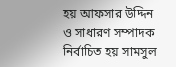হয় আফসার উদ্দিন ও সাধারণ সম্পাদক নির্বাচিত হয় সামসুল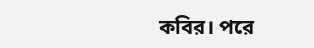কবির। পরে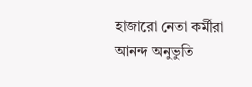হাজারো নেতা কর্মীরা আনন্দ অনুভুতি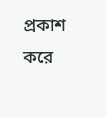প্রকাশ করে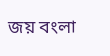জয় বংলা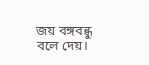জয় বঙ্গবন্ধু বলে দেয়।